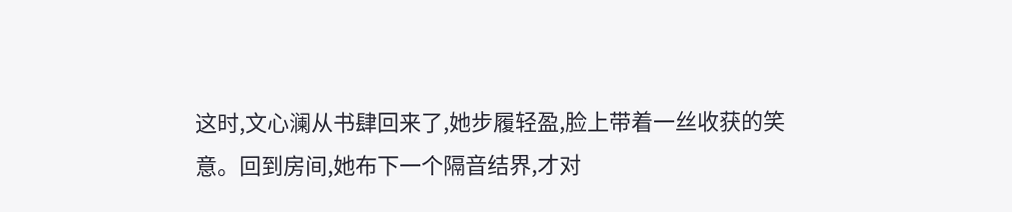这时,文心澜从书肆回来了,她步履轻盈,脸上带着一丝收获的笑意。回到房间,她布下一个隔音结界,才对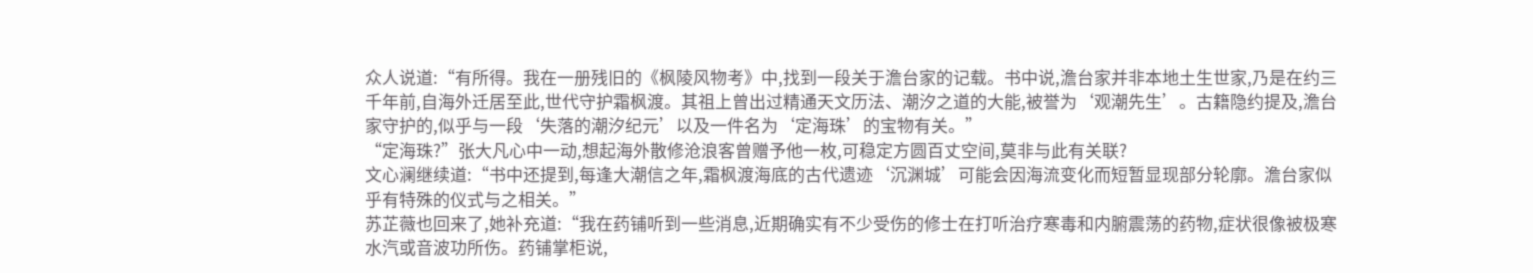众人说道:“有所得。我在一册残旧的《枫陵风物考》中,找到一段关于澹台家的记载。书中说,澹台家并非本地土生世家,乃是在约三千年前,自海外迁居至此,世代守护霜枫渡。其祖上曾出过精通天文历法、潮汐之道的大能,被誉为‘观潮先生’。古籍隐约提及,澹台家守护的,似乎与一段‘失落的潮汐纪元’以及一件名为‘定海珠’的宝物有关。”
“定海珠?”张大凡心中一动,想起海外散修沧浪客曾赠予他一枚,可稳定方圆百丈空间,莫非与此有关联?
文心澜继续道:“书中还提到,每逢大潮信之年,霜枫渡海底的古代遗迹‘沉渊城’可能会因海流变化而短暂显现部分轮廓。澹台家似乎有特殊的仪式与之相关。”
苏芷薇也回来了,她补充道:“我在药铺听到一些消息,近期确实有不少受伤的修士在打听治疗寒毒和内腑震荡的药物,症状很像被极寒水汽或音波功所伤。药铺掌柜说,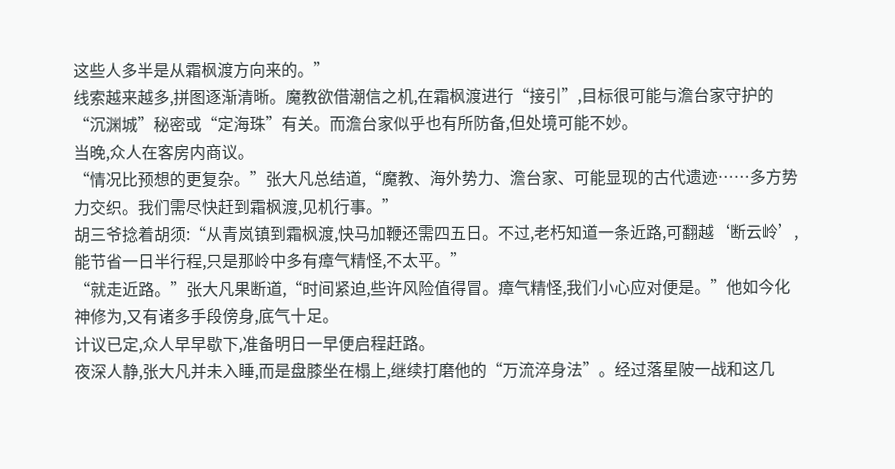这些人多半是从霜枫渡方向来的。”
线索越来越多,拼图逐渐清晰。魔教欲借潮信之机,在霜枫渡进行“接引”,目标很可能与澹台家守护的“沉渊城”秘密或“定海珠”有关。而澹台家似乎也有所防备,但处境可能不妙。
当晚,众人在客房内商议。
“情况比预想的更复杂。”张大凡总结道,“魔教、海外势力、澹台家、可能显现的古代遗迹……多方势力交织。我们需尽快赶到霜枫渡,见机行事。”
胡三爷捻着胡须:“从青岚镇到霜枫渡,快马加鞭还需四五日。不过,老朽知道一条近路,可翻越‘断云岭’,能节省一日半行程,只是那岭中多有瘴气精怪,不太平。”
“就走近路。”张大凡果断道,“时间紧迫,些许风险值得冒。瘴气精怪,我们小心应对便是。”他如今化神修为,又有诸多手段傍身,底气十足。
计议已定,众人早早歇下,准备明日一早便启程赶路。
夜深人静,张大凡并未入睡,而是盘膝坐在榻上,继续打磨他的“万流淬身法”。经过落星陂一战和这几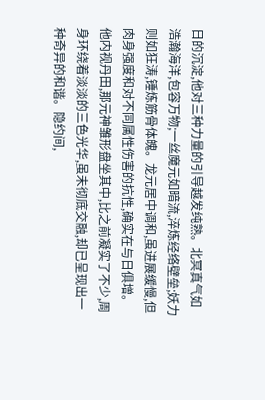日的沉淀,他对三种力量的引导越发纯熟。北冥真气如浩瀚海洋,包容万物;一丝魔元如暗流,淬炼经络壁垒;妖力则如狂涛,锤炼筋骨体魄。龙元居中调和,虽进展缓慢,但肉身强度和对不同属性伤害的抗性,确实在与日俱增。
他内视丹田,那元神雏形盘坐其中,比之前凝实了不少,周身环绕着淡淡的三色光华,虽未彻底交融,却已呈现出一种奇异的和谐。隐约间,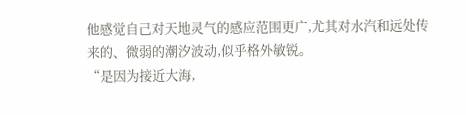他感觉自己对天地灵气的感应范围更广,尤其对水汽和远处传来的、微弱的潮汐波动,似乎格外敏锐。
“是因为接近大海,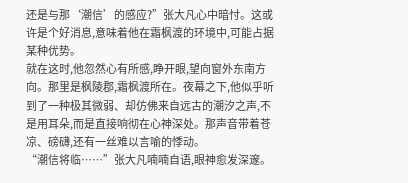还是与那‘潮信’的感应?”张大凡心中暗忖。这或许是个好消息,意味着他在霜枫渡的环境中,可能占据某种优势。
就在这时,他忽然心有所感,睁开眼,望向窗外东南方向。那里是枫陵郡,霜枫渡所在。夜幕之下,他似乎听到了一种极其微弱、却仿佛来自远古的潮汐之声,不是用耳朵,而是直接响彻在心神深处。那声音带着苍凉、磅礴,还有一丝难以言喻的悸动。
“潮信将临……”张大凡喃喃自语,眼神愈发深邃。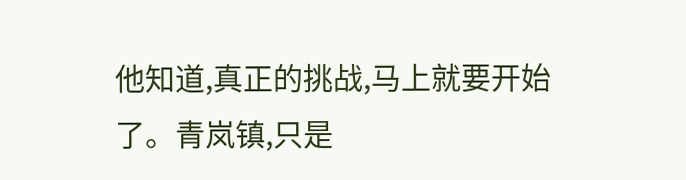他知道,真正的挑战,马上就要开始了。青岚镇,只是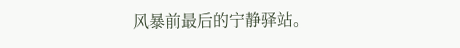风暴前最后的宁静驿站。